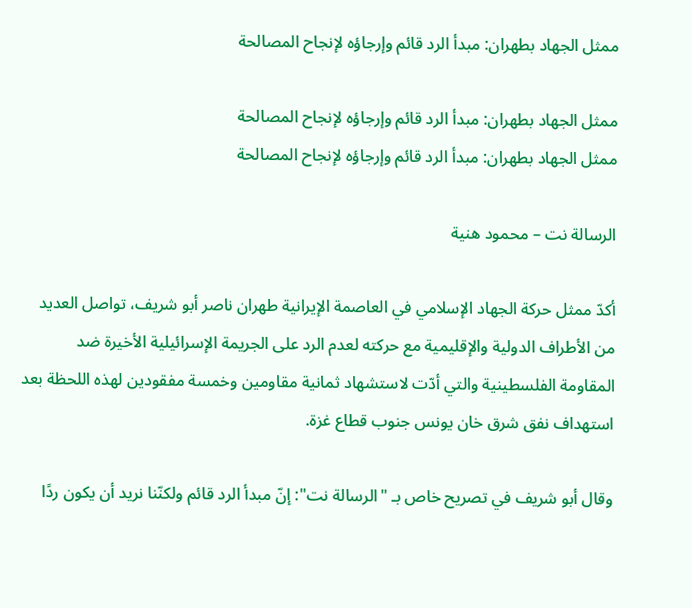ممثل الجهاد بطهران: مبدأ الرد قائم وإرجاؤه لإنجاح المصالحة

ممثل الجهاد بطهران: مبدأ الرد قائم وإرجاؤه لإنجاح المصالحة
ممثل الجهاد بطهران: مبدأ الرد قائم وإرجاؤه لإنجاح المصالحة

الرسالة نت – محمود هنية

أكدّ ممثل حركة الجهاد الإسلامي في العاصمة الإيرانية طهران ناصر أبو شريف، تواصل العديد من الأطراف الدولية والإقليمية مع حركته لعدم الرد على الجريمة الإسرائيلية الأخيرة ضد المقاومة الفلسطينية والتي أدّت لاستشهاد ثمانية مقاومين وخمسة مفقودين لهذه اللحظة بعد استهداف نفق شرق خان يونس جنوب قطاع غزة.

وقال أبو شريف في تصريح خاص بـ "الرسالة نت": إنّ مبدأ الرد قائم ولكنّنا نريد أن يكون ردًا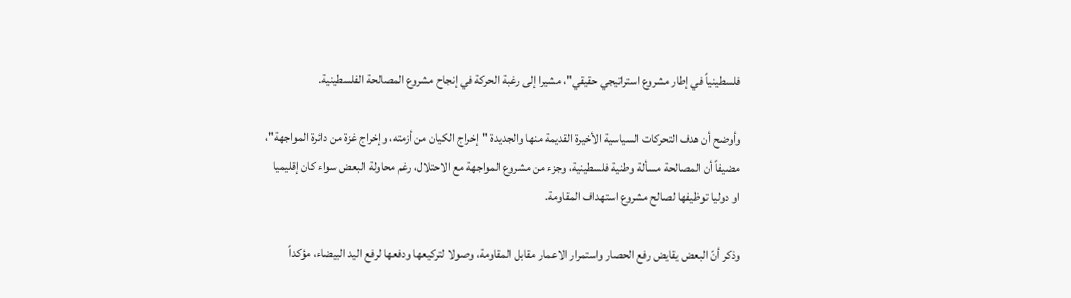فلسطينياً في إطار مشروع استراتيجي حقيقي"، مشيرا إلى رغبة الحركة في إنجاح مشروع المصالحة الفلسطينية.

وأوضح أن هدف التحركات السياسية الأخيرة القديمة منها والجديدة "إخراج الكيان من أزمته، وإخراج غزة من دائرة المواجهة"، مضيفاً أن المصالحة مسألة وطنية فلسطينية، وجزء من مشروع المواجهة مع الاحتلال، رغم محاولة البعض سواء كان إقليميا او دوليا توظيفها لصالح مشروع استهداف المقاومة.

وذكر أنّ البعض يقايض رفع الحصار واستمرار الاعمار مقابل المقاومة، وصولا لتركيعها ودفعها لرفع اليد البيضاء، مؤكداً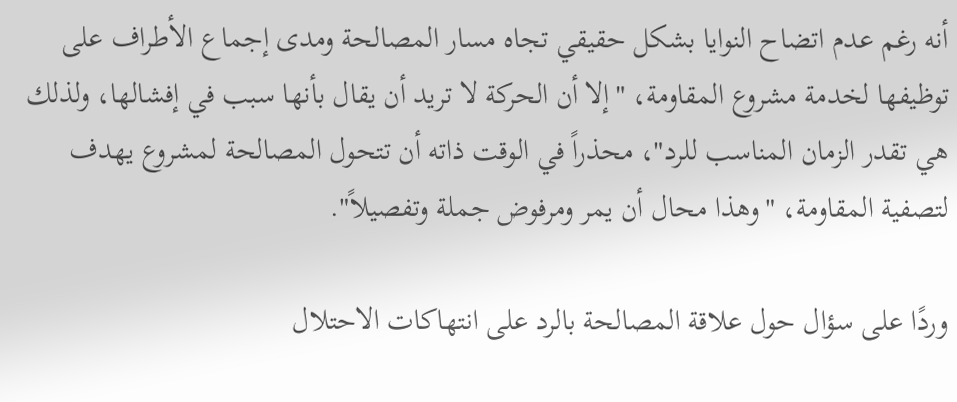أنه رغم عدم اتضاح النوايا بشكل حقيقي تجاه مسار المصالحة ومدى إجماع الأطراف على توظيفها لخدمة مشروع المقاومة، "إلا أن الحركة لا تريد أن يقال بأنها سبب في إفشالها، ولذلك هي تقدر الزمان المناسب للرد"، محذراً في الوقت ذاته أن تتحول المصالحة لمشروع يهدف لتصفية المقاومة، "وهذا محال أن يمر ومرفوض جملة وتفصيلاً".

وردًا على سؤال حول علاقة المصالحة بالرد على انتهاكات الاحتلال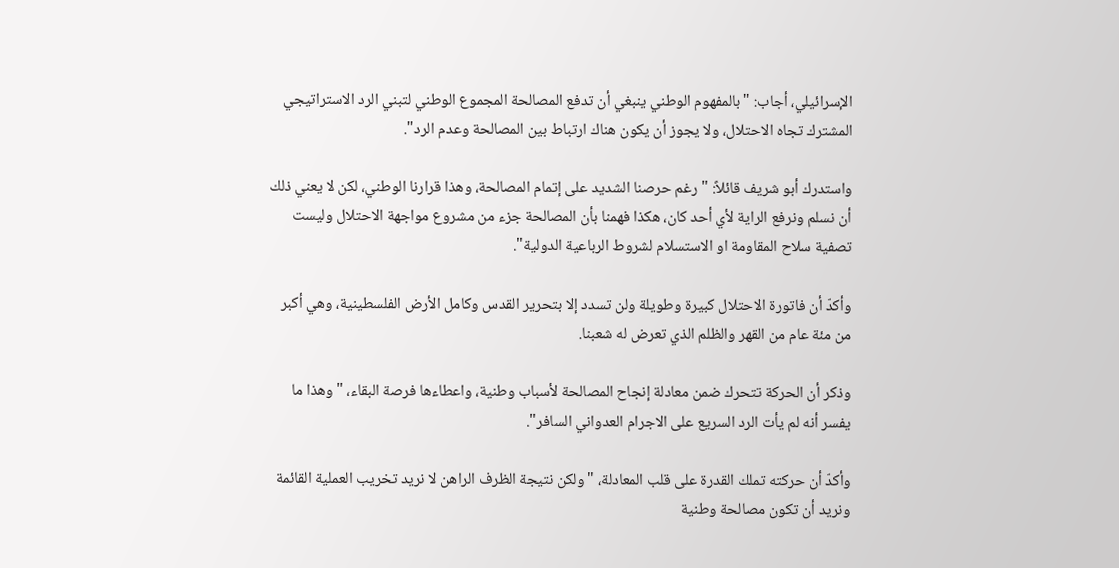الإسرائيلي، أجاب: "بالمفهوم الوطني ينبغي أن تدفع المصالحة المجموع الوطني لتبني الرد الاستراتيجي المشترك تجاه الاحتلال، ولا يجوز أن يكون هناك ارتباط بين المصالحة وعدم الرد".

واستدرك أبو شريف قائلاً: "رغم حرصنا الشديد على إتمام المصالحة، وهذا قرارنا الوطني، لكن لا يعني ذلك أن نسلم ونرفع الراية لأي أحد كان، هكذا فهمنا بأن المصالحة جزء من مشروع مواجهة الاحتلال وليست تصفية سلاح المقاومة او الاستسلام لشروط الرباعية الدولية".

وأكدّ أن فاتورة الاحتلال كبيرة وطويلة ولن تسدد إلا بتحرير القدس وكامل الأرض الفلسطينية، وهي أكبر من مئة عام من القهر والظلم الذي تعرض له شعبنا.

وذكر أن الحركة تتحرك ضمن معادلة إنجاح المصالحة لأسباب وطنية، واعطاءها فرصة البقاء، "وهذا ما يفسر أنه لم يأت الرد السريع على الاجرام العدواني السافر".

وأكدّ أن حركته تملك القدرة على قلب المعادلة، "ولكن نتيجة الظرف الراهن لا نريد تخريب العملية القائمة ونريد أن تكون مصالحة وطنية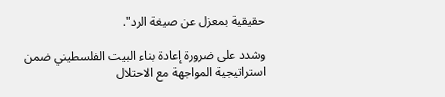حقيقية بمعزل عن صيغة الرد".

وشدد على ضرورة إعادة بناء البيت الفلسطيني ضمن استراتيجية المواجهة مع الاحتلال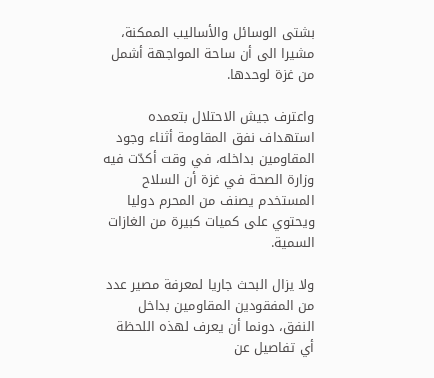بشتى الوسائل والأساليب الممكنة، مشيرا الى أن ساحة المواجهة أشمل من غزة لوحدها.

واعترف جيش الاحتلال بتعمده استهداف نفق المقاومة أثناء وجود المقاومين بداخله، في وقت أكدّت فيه وزارة الصحة في غزة أن السلاح المستخدم يصنف من المحرم دوليا ويحتوي على كميات كبيرة من الغازات السمية.

ولا يزال البحث جاريا لمعرفة مصير عدد من المفقودين المقاومين بداخل النفق، دونما أن يعرف لهذه اللحظة أي تفاصيل عن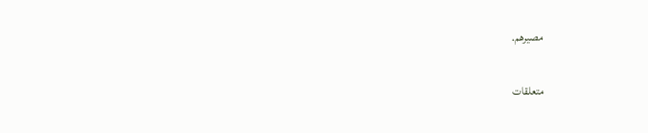مصيرهم.

متعلقات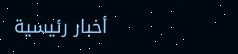أخبار رئيسية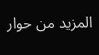المزيد من حوار